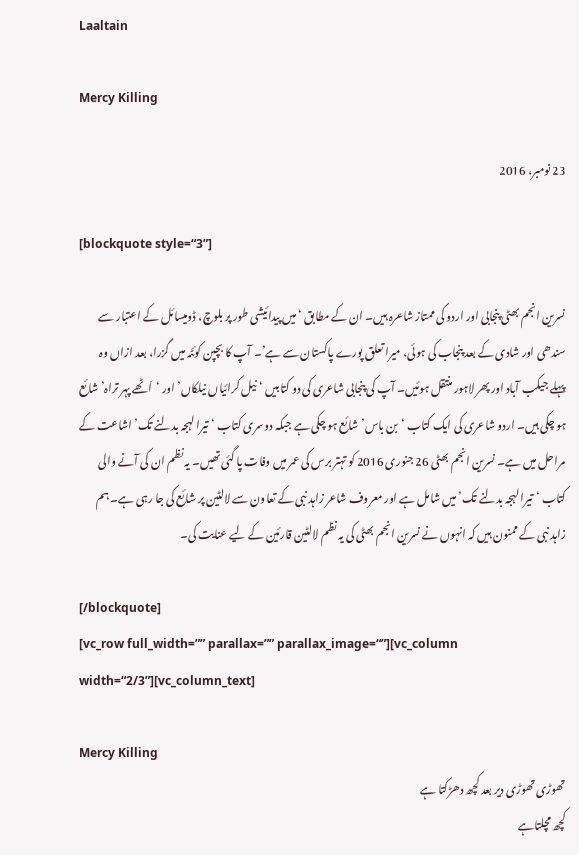Laaltain

Mercy Killing

23 نومبر، 2016

[blockquote style=“3”]

نسرین انجم بھٹی پنجابی اور اردو کی ممتاز شاعرہ ہیں۔ ان کے مطابق ‘میں پیدائیشی طور پر بلوچ، ڈومیسائل کے اعتبار سے سندھی اور شادی کے بعد پنجاب کی ہوئی، میرا تعلق پورے پاکستان سے ہے’۔ آپ کا بچپن کوئٹہ میں گزرا، بعد ازاں وہ پہلے جیکب آباد اور پھر لاہور منتقل ہوئیں۔ آپ کی پنجابی شاعری کی دو کتابیں ‘نیل کرائیاں نیلکاں’ اور ‘اَٹھے پہر تراہ’ شائع ہو چکی ہیں۔ اردو شاعری کی ایک کتاب ‘بن باس’ شائع ہو چکی ہے جبکہ دوسری کتاب ‘تیرا لہجہ بدلنے تک’ اشاعت کے مراحل میں ہے۔ نسرین انجم بھٹی 26 جنوری 2016 کو تہتر برس کی عمر میں وفات پا گئی تھیں۔ یہ نظم ان کی آنے والی کتاب ‘تیرا لہجہ بدلنے تک’ میں شامل ہے اور معروف شاعر زاہد نبی کے تعاون سے لالٹین پر شائع کی جا رہی ہے۔ ہم زاہد نبی کے ممنون ہیں کہ انہوں نے نسرین انجم بھٹی کی یہ نظم لالٹین قارئین کے لیے عنایت کی۔

[/blockquote]
[vc_row full_width=”” parallax=”” parallax_image=“”][vc_column width=“2/3”][vc_column_text]

Mercy Killing
تھوڑی تھوڑی دیر بعد کچھ دھڑکتا ہے
کچھ مچلتاہے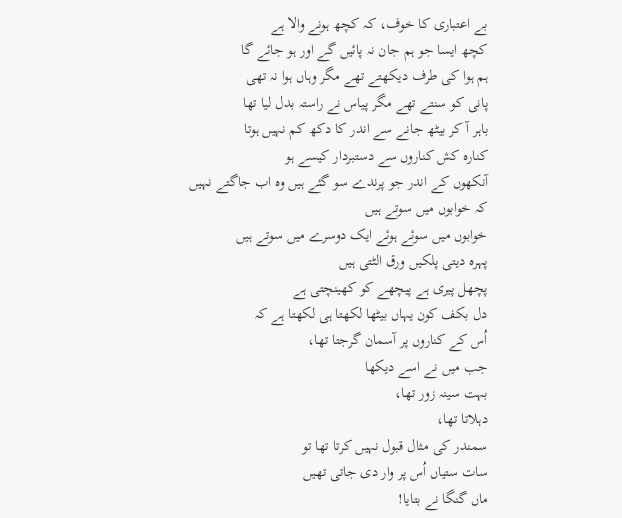بے اعتباری کا خوف، کہ کچھ ہونے والا ہے
کچھ ایسا جو ہم جان نہ پائیں گے اور ہو جائے گا
ہم ہوا کی طرف دیکھتے تھے مگر وہاں ہوا نہ تھی
پانی کو سنتے تھے مگر پیاس نے راستہ بدل لیا تھا
باہر آ کر بیٹھ جانے سے اندر کا دکھ کم نہیں ہوتا
کنارہ کش کناروں سے دستبردار کیسے ہو
آنکھوں کے اندر جو پرندے سو گئے ہیں وہ اب جاگتے نہیں
کہ خوابوں میں سوتے ہیں
خوابوں میں سوئے ہوئے ایک دوسرے میں سوتے ہیں
پہرہ دیتی پلکیں ورق الٹتی ہیں
پچھل پیری ہے پیچھے کو کھینچتی ہے
دل بکف کون یہاں بیٹھا لکھتا ہی لکھتا ہے کہ
اُس کے کناروں پر آسمان گرجتا تھا،
جب میں نے اسے دیکھا
بہت سینہ زور تھا،
دہلاتا تھا،
سمندر کی مثال قبول نہیں کرتا تھا تو
سات ستیاں اُس پر وار دی جاتی تھیں
ماں گنگا نے بتایا!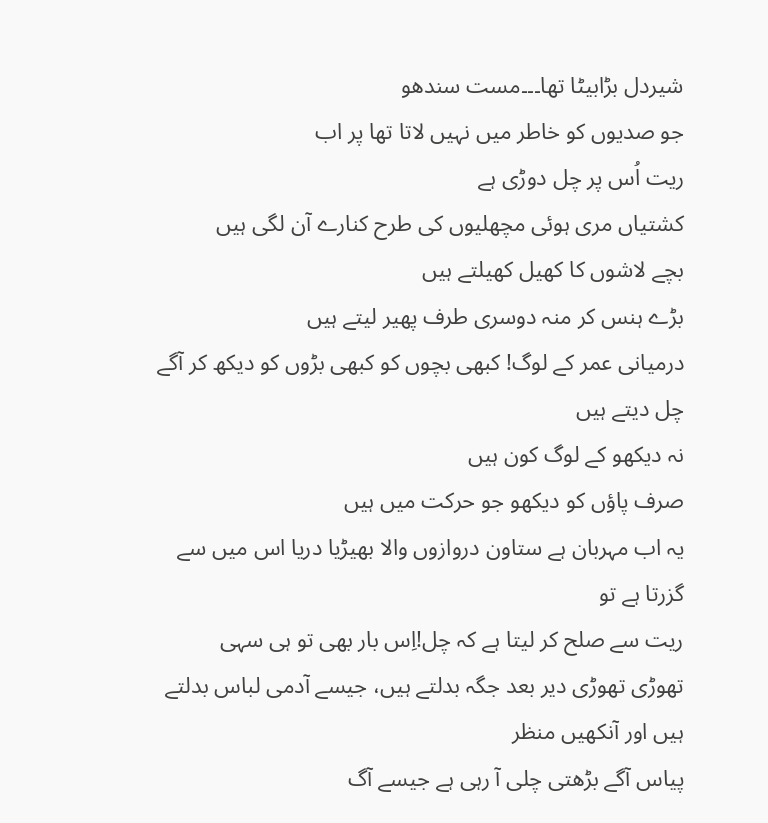شیردل بڑابیٹا تھا۔۔۔مست سندھو
جو صدیوں کو خاطر میں نہیں لاتا تھا پر اب
ریت اُس پر چل دوڑی ہے
کشتیاں مری ہوئی مچھلیوں کی طرح کنارے آن لگی ہیں
بچے لاشوں کا کھیل کھیلتے ہیں
بڑے ہنس کر منہ دوسری طرف پھیر لیتے ہیں
درمیانی عمر کے لوگ! کبھی بچوں کو کبھی بڑوں کو دیکھ کر آگے چل دیتے ہیں
نہ دیکھو کے لوگ کون ہیں
صرف پاؤں کو دیکھو جو حرکت میں ہیں
یہ اب مہربان ہے ستاون دروازوں والا بھیڑیا دریا اس میں سے گزرتا ہے تو
ریت سے صلح کر لیتا ہے کہ چل!اِس بار بھی تو ہی سہی
تھوڑی تھوڑی دیر بعد جگہ بدلتے ہیں، جیسے آدمی لباس بدلتے ہیں اور آنکھیں منظر
پیاس آگے بڑھتی چلی آ رہی ہے جیسے آگ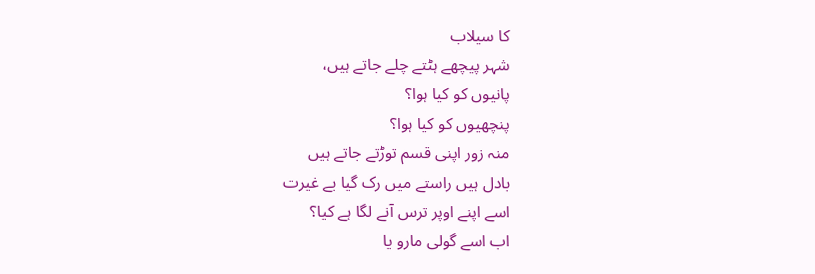کا سیلاب
شہر پیچھے ہٹتے چلے جاتے ہیں،
پانیوں کو کیا ہوا؟
پنچھیوں کو کیا ہوا؟
منہ زور اپنی قسم توڑتے جاتے ہیں
بادل ہیں راستے میں رک گیا بے غیرت
اسے اپنے اوپر ترس آنے لگا ہے کیا؟
اب اسے گولی مارو یا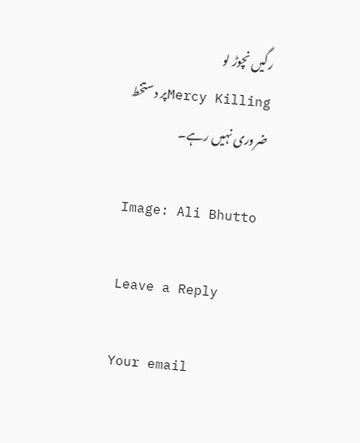رگیں نچوڑ لو
Mercy Killingپر دستخط ضروری نہیں رہے۔

Image: Ali Bhutto

Leave a Reply

Your email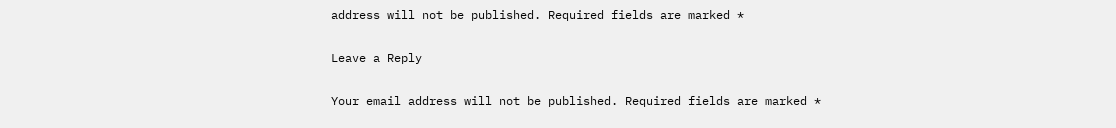address will not be published. Required fields are marked *

Leave a Reply

Your email address will not be published. Required fields are marked *